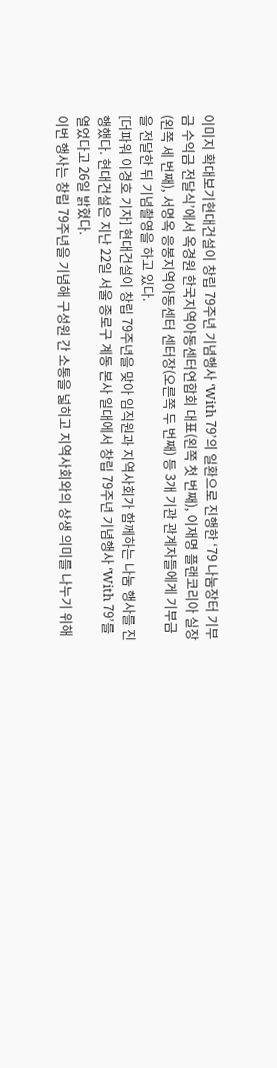이미지 확대보기현대건설이 창립 79주년 기념행사 ‘With 79’의 일환으로 진행한 ‘79 나눔장터 기부금 수익금 전달식’에서 옥경원 한국지역아동센터연합회 대표(왼쪽 첫 번째), 이재명 플랜코리아 실장(왼쪽 세 번째), 서명옥 응봉지역아동센터 센터장(오른쪽 두 번째) 등 3개 기관 관계자들에게 기부금을 전달한 뒤 기념촬영을 하고 있다.
[더파워 이경호 기자] 현대건설이 창립 79주년을 맞아 임직원과 지역사회가 함께하는 나눔 행사를 진행했다. 현대건설은 지난 22일 서울 종로구 계동 본사 일대에서 창립 79주년 기념행사 ‘With 79’를 열었다고 26일 밝혔다.
이번 행사는 창립 79주년을 기념해 구성원 간 소통을 넓히고 지역사회와의 상생 의미를 나누기 위해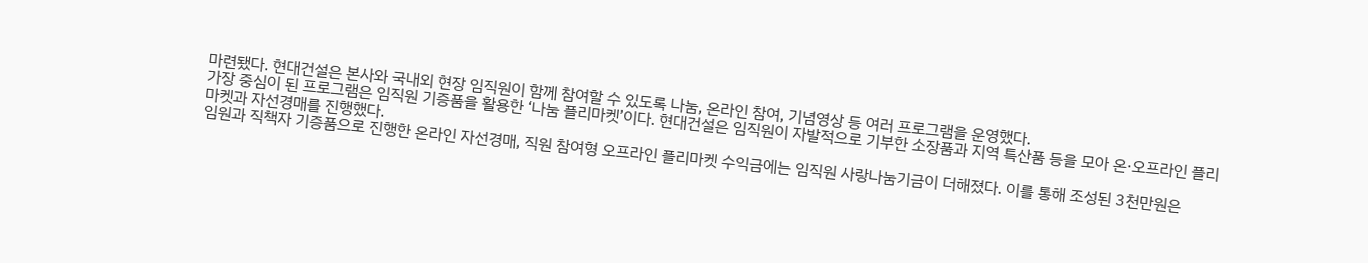마련됐다. 현대건설은 본사와 국내외 현장 임직원이 함께 참여할 수 있도록 나눔, 온라인 참여, 기념영상 등 여러 프로그램을 운영했다.
가장 중심이 된 프로그램은 임직원 기증품을 활용한 ‘나눔 플리마켓’이다. 현대건설은 임직원이 자발적으로 기부한 소장품과 지역 특산품 등을 모아 온·오프라인 플리마켓과 자선경매를 진행했다.
임원과 직책자 기증품으로 진행한 온라인 자선경매, 직원 참여형 오프라인 플리마켓 수익금에는 임직원 사랑나눔기금이 더해졌다. 이를 통해 조성된 3천만원은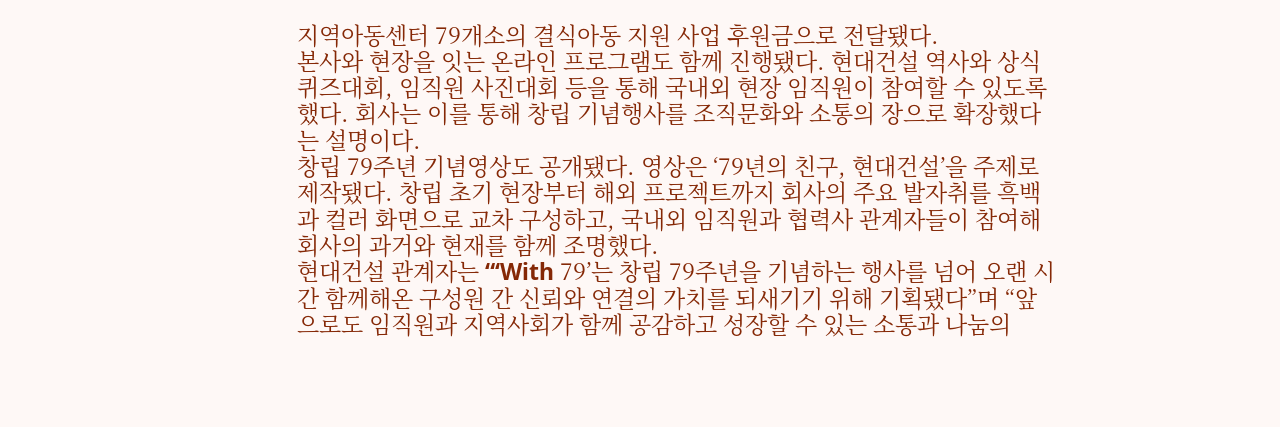지역아동센터 79개소의 결식아동 지원 사업 후원금으로 전달됐다.
본사와 현장을 잇는 온라인 프로그램도 함께 진행됐다. 현대건설 역사와 상식 퀴즈대회, 임직원 사진대회 등을 통해 국내외 현장 임직원이 참여할 수 있도록 했다. 회사는 이를 통해 창립 기념행사를 조직문화와 소통의 장으로 확장했다는 설명이다.
창립 79주년 기념영상도 공개됐다. 영상은 ‘79년의 친구, 현대건설’을 주제로 제작됐다. 창립 초기 현장부터 해외 프로젝트까지 회사의 주요 발자취를 흑백과 컬러 화면으로 교차 구성하고, 국내외 임직원과 협력사 관계자들이 참여해 회사의 과거와 현재를 함께 조명했다.
현대건설 관계자는 “‘With 79’는 창립 79주년을 기념하는 행사를 넘어 오랜 시간 함께해온 구성원 간 신뢰와 연결의 가치를 되새기기 위해 기획됐다”며 “앞으로도 임직원과 지역사회가 함께 공감하고 성장할 수 있는 소통과 나눔의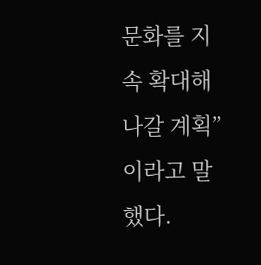문화를 지속 확대해 나갈 계획”이라고 말했다.